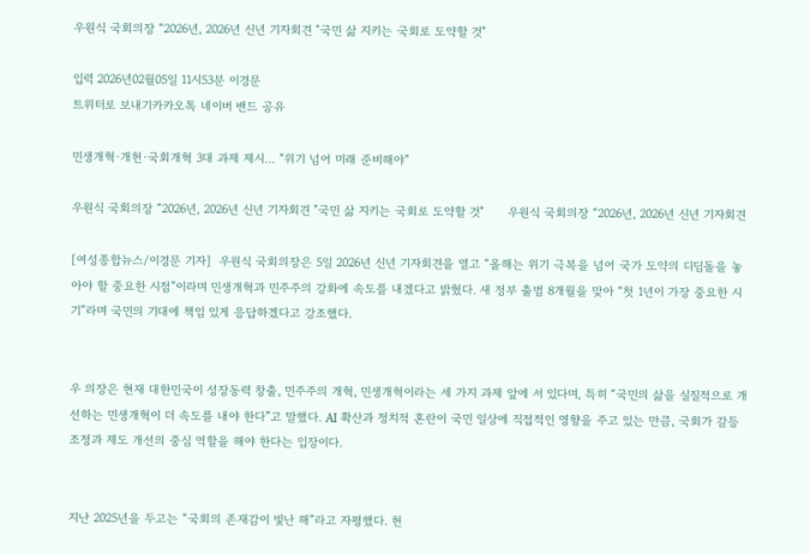우원식 국회의장 “2026년, 2026년 신년 기자회견 "국민 삶 지키는 국회로 도약할 것"

입력 2026년02월05일 11시53분 이경문
트위터로 보내기카카오톡 네이버 밴드 공유

민생개혁·개헌·국회개혁 3대 과제 제시… “위기 넘어 미래 준비해야”

우원식 국회의장 “2026년, 2026년 신년 기자회견 "국민 삶 지키는 국회로 도약할 것"      우원식 국회의장 “2026년, 2026년 신년 기자회견

[여성종합뉴스/이경문 기자]  우원식 국회의장은 5일 2026년 신년 기자회견을 열고 “올해는 위기 극복을 넘어 국가 도약의 디딤돌을 놓아야 할 중요한 시점”이라며 민생개혁과 민주주의 강화에 속도를 내겠다고 밝혔다. 새 정부 출범 8개월을 맞아 “첫 1년이 가장 중요한 시기”라며 국민의 기대에 책임 있게 응답하겠다고 강조했다.


우 의장은 현재 대한민국이 성장동력 창출, 민주주의 개혁, 민생개혁이라는 세 가지 과제 앞에 서 있다며, 특히 “국민의 삶을 실질적으로 개선하는 민생개혁이 더 속도를 내야 한다”고 말했다. AI 확산과 정치적 혼란이 국민 일상에 직접적인 영향을 주고 있는 만큼, 국회가 갈등 조정과 제도 개선의 중심 역할을 해야 한다는 입장이다.


지난 2025년을 두고는 “국회의 존재감이 빛난 해”라고 자평했다. 헌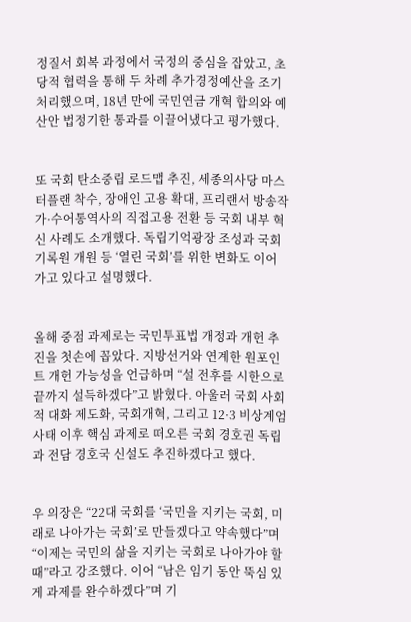정질서 회복 과정에서 국정의 중심을 잡았고, 초당적 협력을 통해 두 차례 추가경정예산을 조기 처리했으며, 18년 만에 국민연금 개혁 합의와 예산안 법정기한 통과를 이끌어냈다고 평가했다.


또 국회 탄소중립 로드맵 추진, 세종의사당 마스터플랜 착수, 장애인 고용 확대, 프리랜서 방송작가·수어통역사의 직접고용 전환 등 국회 내부 혁신 사례도 소개했다. 독립기억광장 조성과 국회기록원 개원 등 ‘열린 국회’를 위한 변화도 이어가고 있다고 설명했다.


올해 중점 과제로는 국민투표법 개정과 개헌 추진을 첫손에 꼽았다. 지방선거와 연계한 원포인트 개헌 가능성을 언급하며 “설 전후를 시한으로 끝까지 설득하겠다”고 밝혔다. 아울러 국회 사회적 대화 제도화, 국회개혁, 그리고 12·3 비상계엄 사태 이후 핵심 과제로 떠오른 국회 경호권 독립과 전담 경호국 신설도 추진하겠다고 했다.


우 의장은 “22대 국회를 ‘국민을 지키는 국회, 미래로 나아가는 국회’로 만들겠다고 약속했다”며 “이제는 국민의 삶을 지키는 국회로 나아가야 할 때”라고 강조했다. 이어 “남은 임기 동안 뚝심 있게 과제를 완수하겠다”며 기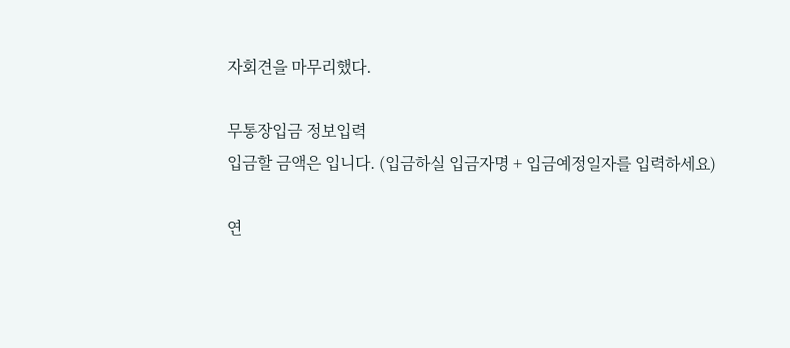자회견을 마무리했다.

무통장입금 정보입력
입금할 금액은 입니다. (입금하실 입금자명 + 입금예정일자를 입력하세요)

연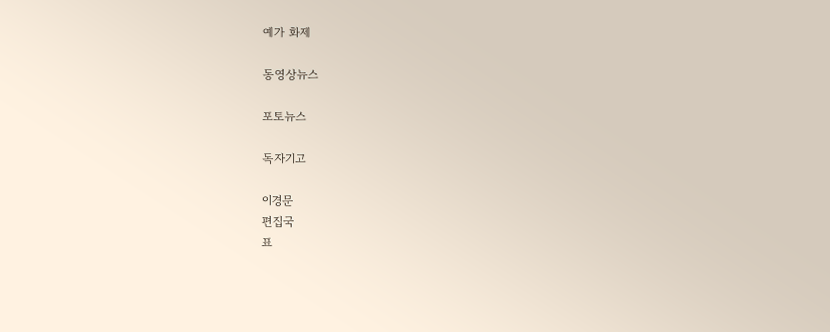예가 화제

동영상뉴스

포토뉴스

독자기고

이경문
편집국
표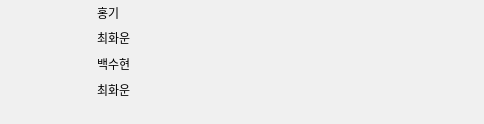홍기
최화운
백수현
최화운